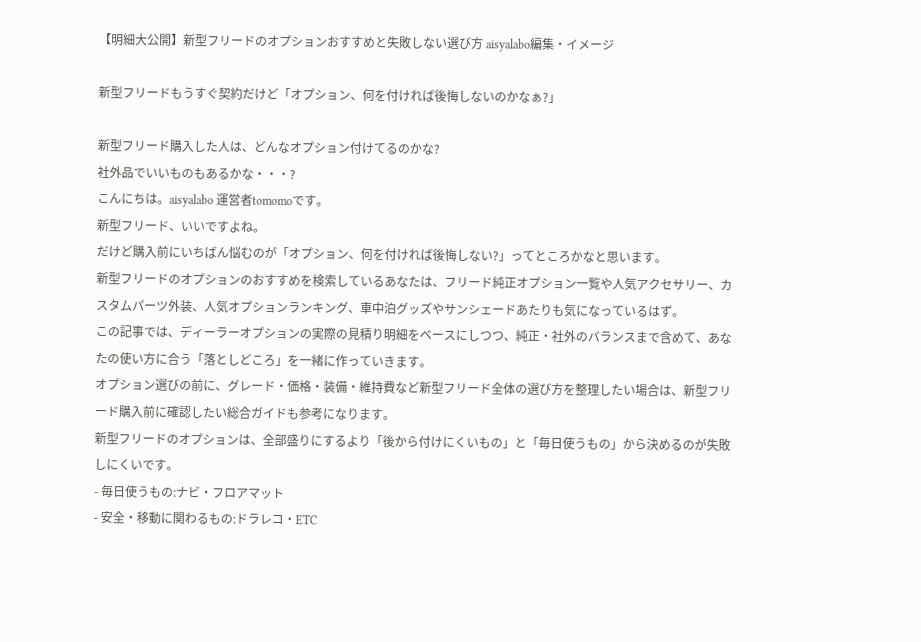【明細大公開】新型フリードのオプションおすすめと失敗しない選び方 aisyalabo編集・イメージ

新型フリードもうすぐ契約だけど「オプション、何を付ければ後悔しないのかなぁ?」

新型フリード購入した人は、どんなオプション付けてるのかな?
社外品でいいものもあるかな・・・?
こんにちは。aisyalabo 運営者tomomoです。
新型フリード、いいですよね。
だけど購入前にいちばん悩むのが「オプション、何を付ければ後悔しない?」ってところかなと思います。
新型フリードのオプションのおすすめを検索しているあなたは、フリード純正オプション一覧や人気アクセサリー、カスタムパーツ外装、人気オプションランキング、車中泊グッズやサンシェードあたりも気になっているはず。
この記事では、ディーラーオプションの実際の見積り明細をベースにしつつ、純正・社外のバランスまで含めて、あなたの使い方に合う「落としどころ」を一緒に作っていきます。
オプション選びの前に、グレード・価格・装備・維持費など新型フリード全体の選び方を整理したい場合は、新型フリード購入前に確認したい総合ガイドも参考になります。
新型フリードのオプションは、全部盛りにするより「後から付けにくいもの」と「毎日使うもの」から決めるのが失敗しにくいです。
- 毎日使うもの:ナビ・フロアマット
- 安全・移動に関わるもの:ドラレコ・ETC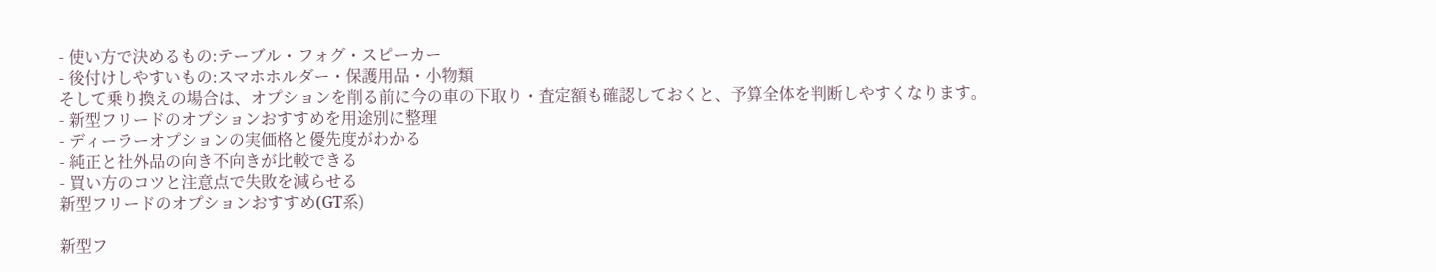- 使い方で決めるもの:テーブル・フォグ・スピーカー
- 後付けしやすいもの:スマホホルダー・保護用品・小物類
そして乗り換えの場合は、オプションを削る前に今の車の下取り・査定額も確認しておくと、予算全体を判断しやすくなります。
- 新型フリードのオプションおすすめを用途別に整理
- ディーラーオプションの実価格と優先度がわかる
- 純正と社外品の向き不向きが比較できる
- 買い方のコツと注意点で失敗を減らせる
新型フリードのオプションおすすめ(GT系)

新型フ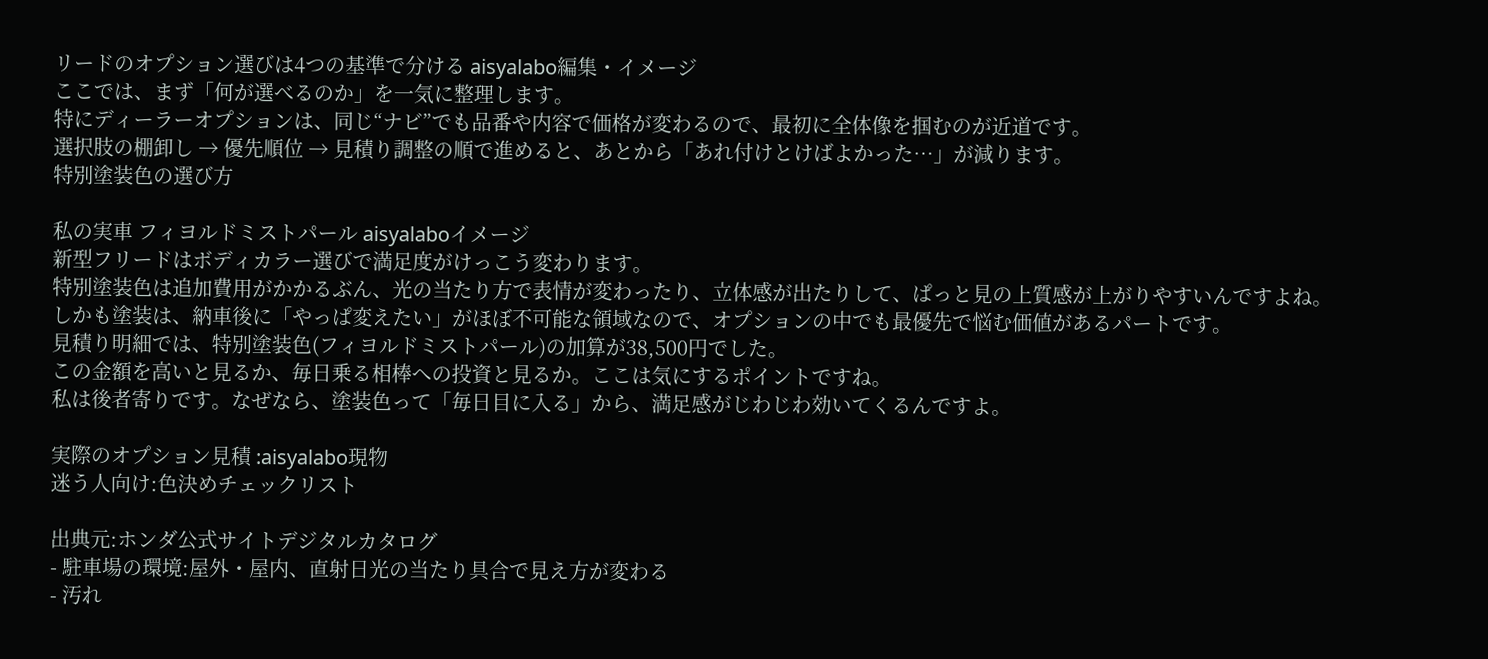リードのオプション選びは4つの基準で分ける aisyalabo編集・イメージ
ここでは、まず「何が選べるのか」を一気に整理します。
特にディーラーオプションは、同じ“ナビ”でも品番や内容で価格が変わるので、最初に全体像を掴むのが近道です。
選択肢の棚卸し → 優先順位 → 見積り調整の順で進めると、あとから「あれ付けとけばよかった…」が減ります。
特別塗装色の選び方

私の実車 フィヨルドミストパール aisyalaboイメージ
新型フリードはボディカラー選びで満足度がけっこう変わります。
特別塗装色は追加費用がかかるぶん、光の当たり方で表情が変わったり、立体感が出たりして、ぱっと見の上質感が上がりやすいんですよね。
しかも塗装は、納車後に「やっぱ変えたい」がほぼ不可能な領域なので、オプションの中でも最優先で悩む価値があるパートです。
見積り明細では、特別塗装色(フィヨルドミストパール)の加算が38,500円でした。
この金額を高いと見るか、毎日乗る相棒への投資と見るか。ここは気にするポイントですね。
私は後者寄りです。なぜなら、塗装色って「毎日目に入る」から、満足感がじわじわ効いてくるんですよ。

実際のオプション見積 :aisyalabo現物
迷う人向け:色決めチェックリスト

出典元:ホンダ公式サイトデジタルカタログ
- 駐車場の環境:屋外・屋内、直射日光の当たり具合で見え方が変わる
- 汚れ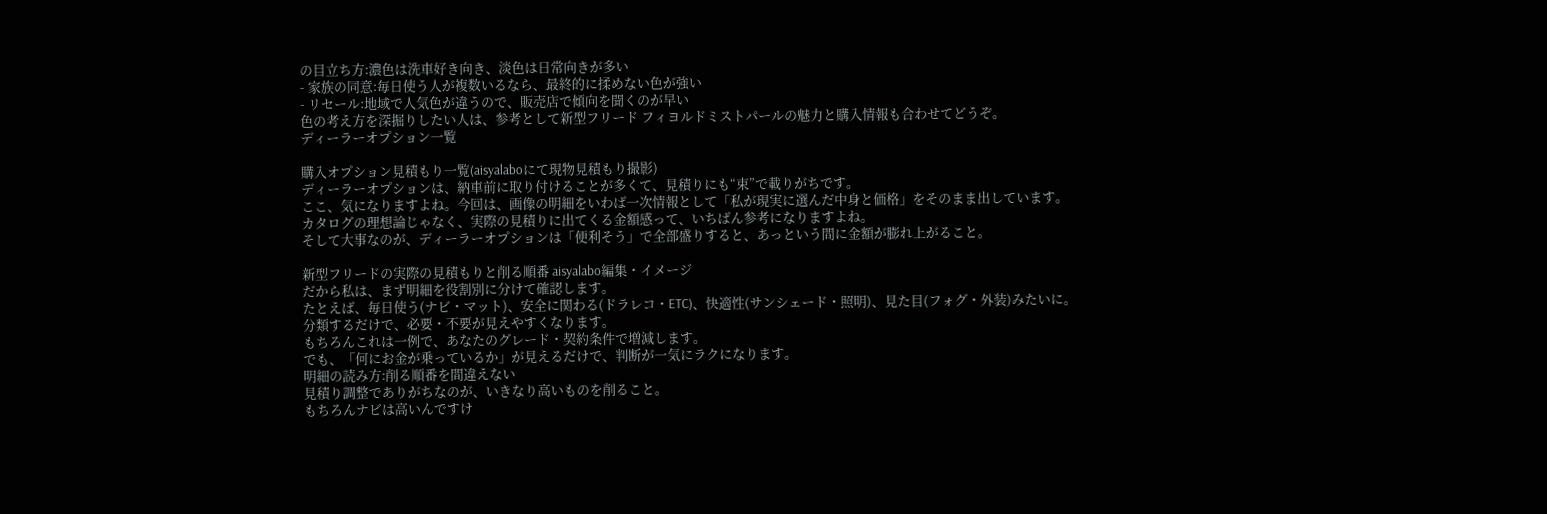の目立ち方:濃色は洗車好き向き、淡色は日常向きが多い
- 家族の同意:毎日使う人が複数いるなら、最終的に揉めない色が強い
- リセール:地域で人気色が違うので、販売店で傾向を聞くのが早い
色の考え方を深掘りしたい人は、参考として新型フリード フィヨルドミストパールの魅力と購入情報も合わせてどうぞ。
ディーラーオプション一覧

購入オプション見積もり一覧(aisyalaboにて現物見積もり撮影)
ディーラーオプションは、納車前に取り付けることが多くて、見積りにも“束”で載りがちです。
ここ、気になりますよね。今回は、画像の明細をいわば一次情報として「私が現実に選んだ中身と価格」をそのまま出しています。
カタログの理想論じゃなく、実際の見積りに出てくる金額感って、いちばん参考になりますよね。
そして大事なのが、ディーラーオプションは「便利そう」で全部盛りすると、あっという間に金額が膨れ上がること。

新型フリードの実際の見積もりと削る順番 aisyalabo編集・イメージ
だから私は、まず明細を役割別に分けて確認します。
たとえば、毎日使う(ナビ・マット)、安全に関わる(ドラレコ・ETC)、快適性(サンシェード・照明)、見た目(フォグ・外装)みたいに。
分類するだけで、必要・不要が見えやすくなります。
もちろんこれは一例で、あなたのグレード・契約条件で増減します。
でも、「何にお金が乗っているか」が見えるだけで、判断が一気にラクになります。
明細の読み方:削る順番を間違えない
見積り調整でありがちなのが、いきなり高いものを削ること。
もちろんナビは高いんですけ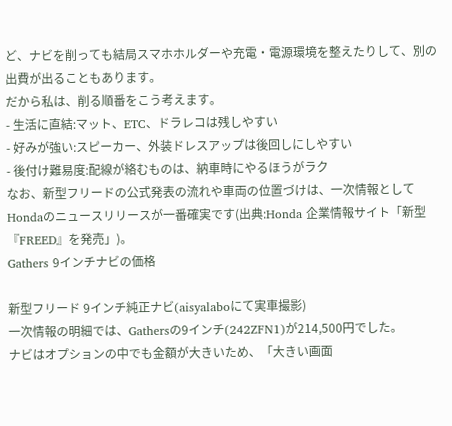ど、ナビを削っても結局スマホホルダーや充電・電源環境を整えたりして、別の出費が出ることもあります。
だから私は、削る順番をこう考えます。
- 生活に直結:マット、ETC、ドラレコは残しやすい
- 好みが強い:スピーカー、外装ドレスアップは後回しにしやすい
- 後付け難易度:配線が絡むものは、納車時にやるほうがラク
なお、新型フリードの公式発表の流れや車両の位置づけは、一次情報としてHondaのニュースリリースが一番確実です(出典:Honda 企業情報サイト「新型『FREED』を発売」)。
Gathers 9インチナビの価格

新型フリード 9インチ純正ナビ(aisyalaboにて実車撮影)
一次情報の明細では、Gathersの9インチ(242ZFN1)が214,500円でした。
ナビはオプションの中でも金額が大きいため、「大きい画面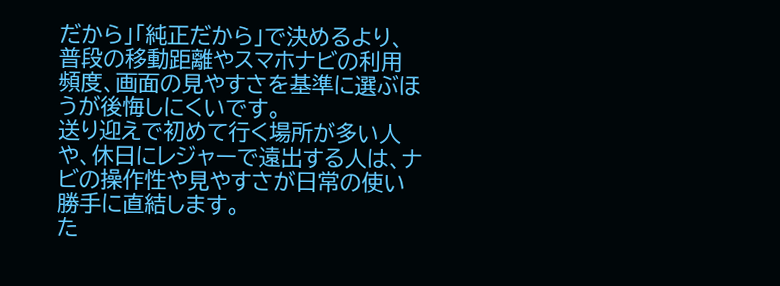だから」「純正だから」で決めるより、普段の移動距離やスマホナビの利用頻度、画面の見やすさを基準に選ぶほうが後悔しにくいです。
送り迎えで初めて行く場所が多い人や、休日にレジャーで遠出する人は、ナビの操作性や見やすさが日常の使い勝手に直結します。
た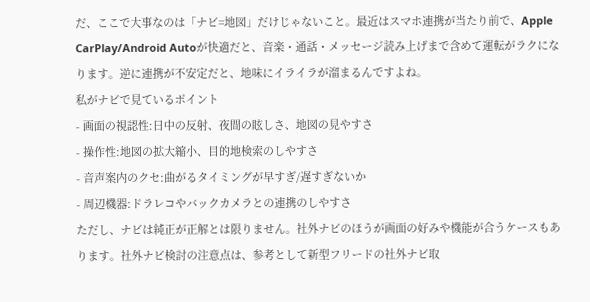だ、ここで大事なのは「ナビ=地図」だけじゃないこと。最近はスマホ連携が当たり前で、Apple CarPlay/Android Autoが快適だと、音楽・通話・メッセージ読み上げまで含めて運転がラクになります。逆に連携が不安定だと、地味にイライラが溜まるんですよね。
私がナビで見ているポイント
- 画面の視認性:日中の反射、夜間の眩しさ、地図の見やすさ
- 操作性:地図の拡大縮小、目的地検索のしやすさ
- 音声案内のクセ:曲がるタイミングが早すぎ/遅すぎないか
- 周辺機器:ドラレコやバックカメラとの連携のしやすさ
ただし、ナビは純正が正解とは限りません。社外ナビのほうが画面の好みや機能が合うケースもあります。社外ナビ検討の注意点は、参考として新型フリードの社外ナビ取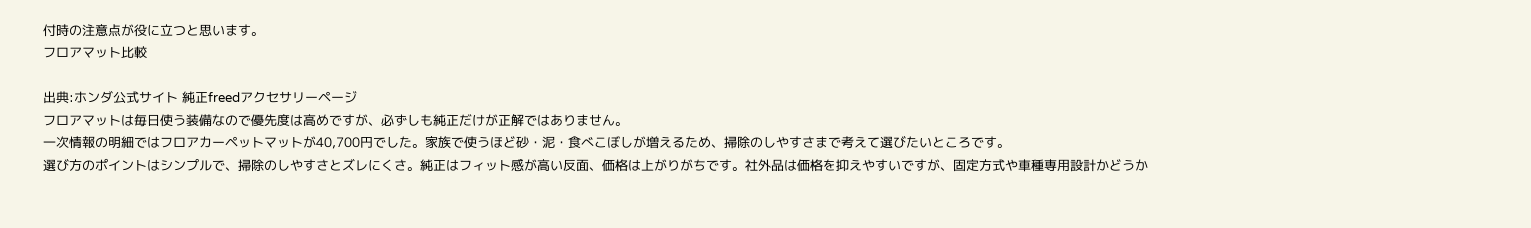付時の注意点が役に立つと思います。
フロアマット比較

出典:ホンダ公式サイト 純正freedアクセサリーページ
フロアマットは毎日使う装備なので優先度は高めですが、必ずしも純正だけが正解ではありません。
一次情報の明細ではフロアカーペットマットが40,700円でした。家族で使うほど砂・泥・食べこぼしが増えるため、掃除のしやすさまで考えて選びたいところです。
選び方のポイントはシンプルで、掃除のしやすさとズレにくさ。純正はフィット感が高い反面、価格は上がりがちです。社外品は価格を抑えやすいですが、固定方式や車種専用設計かどうか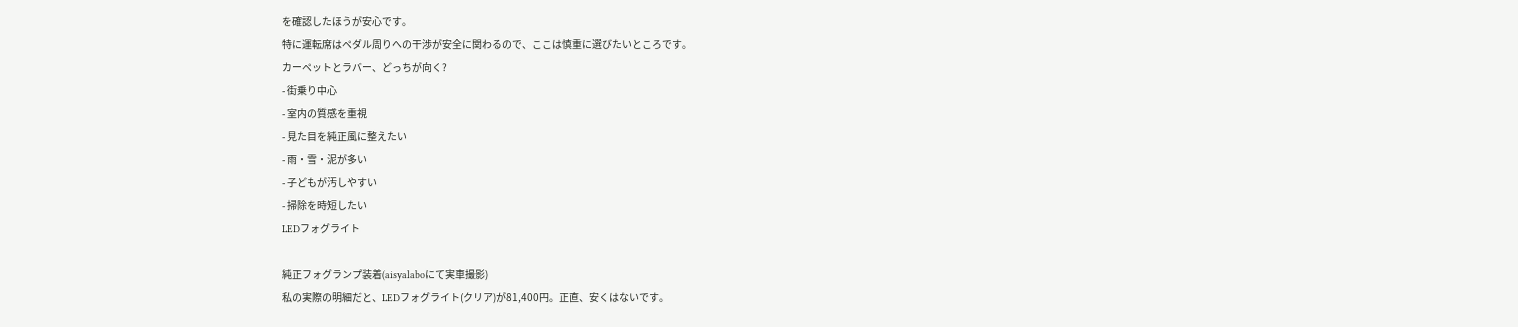を確認したほうが安心です。
特に運転席はペダル周りへの干渉が安全に関わるので、ここは慎重に選びたいところです。
カーペットとラバー、どっちが向く?
- 街乗り中心
- 室内の質感を重視
- 見た目を純正風に整えたい
- 雨・雪・泥が多い
- 子どもが汚しやすい
- 掃除を時短したい
LEDフォグライト

純正フォグランプ装着(aisyalaboにて実車撮影)
私の実際の明細だと、LEDフォグライト(クリア)が81,400円。正直、安くはないです。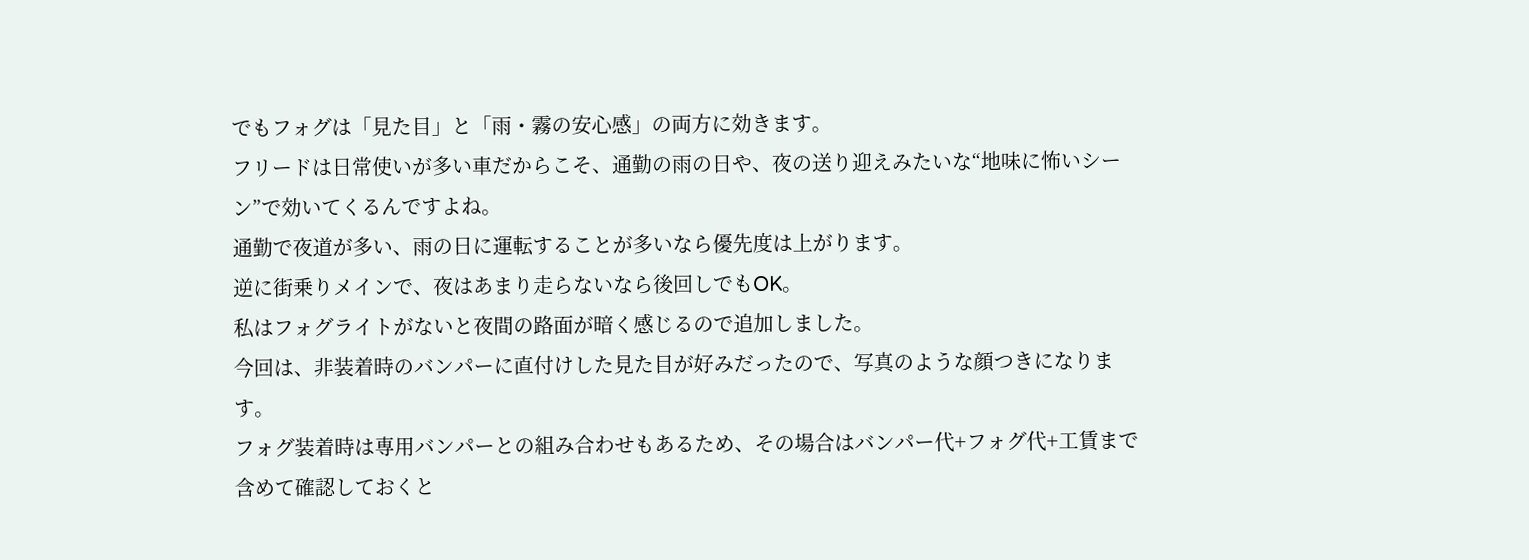でもフォグは「見た目」と「雨・霧の安心感」の両方に効きます。
フリードは日常使いが多い車だからこそ、通勤の雨の日や、夜の送り迎えみたいな“地味に怖いシーン”で効いてくるんですよね。
通勤で夜道が多い、雨の日に運転することが多いなら優先度は上がります。
逆に街乗りメインで、夜はあまり走らないなら後回しでもOK。
私はフォグライトがないと夜間の路面が暗く感じるので追加しました。
今回は、非装着時のバンパーに直付けした見た目が好みだったので、写真のような顔つきになります。
フォグ装着時は専用バンパーとの組み合わせもあるため、その場合はバンパー代+フォグ代+工賃まで含めて確認しておくと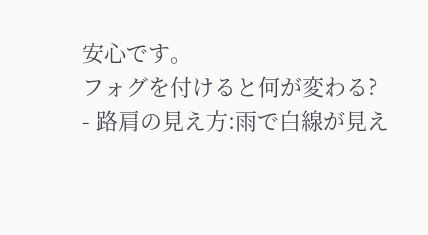安心です。
フォグを付けると何が変わる?
- 路肩の見え方:雨で白線が見え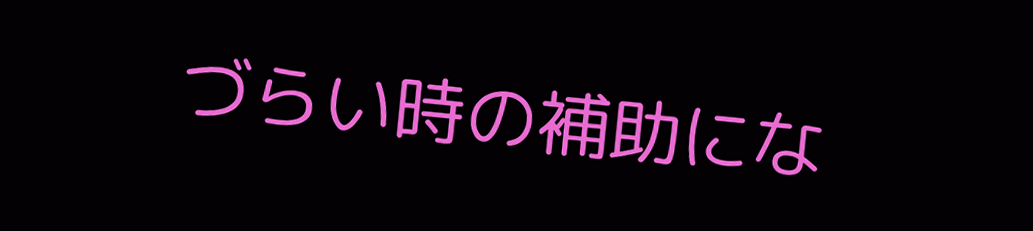づらい時の補助にな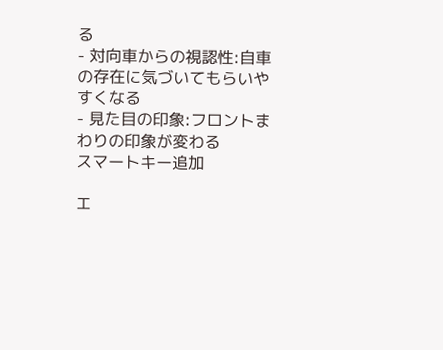る
- 対向車からの視認性:自車の存在に気づいてもらいやすくなる
- 見た目の印象:フロントまわりの印象が変わる
スマートキー追加

エ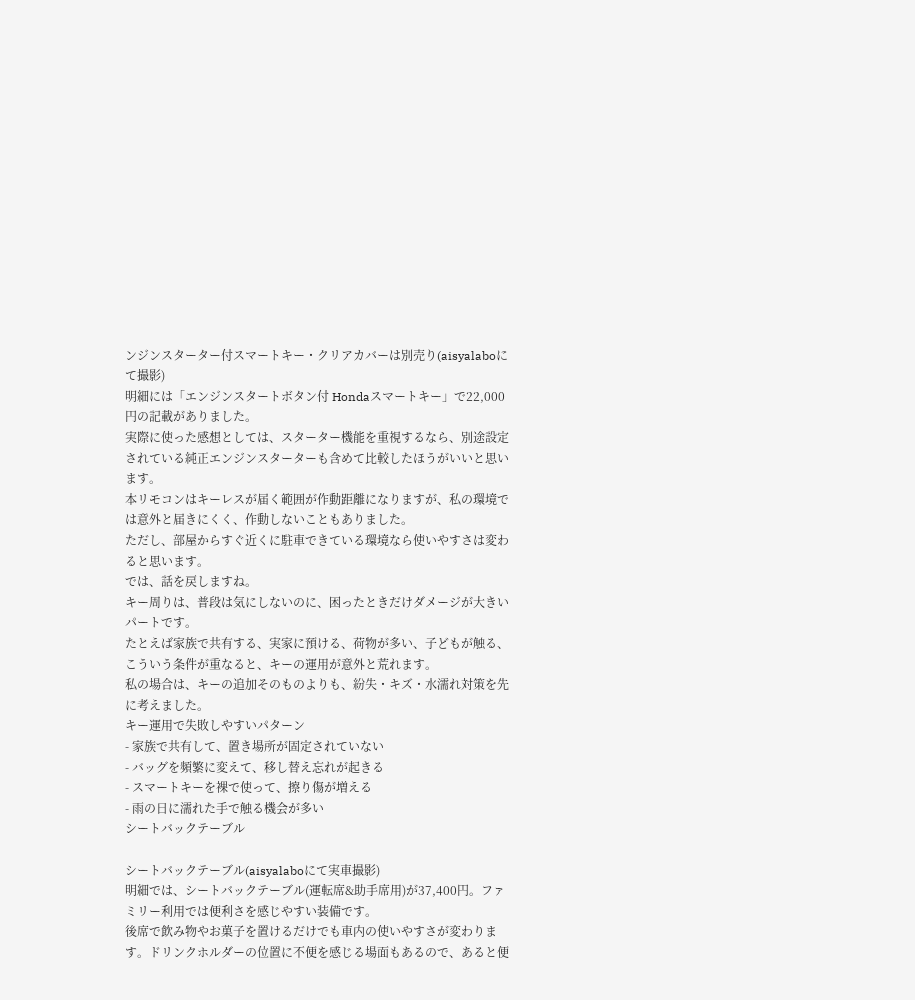ンジンスターター付スマートキー・クリアカバーは別売り(aisyalaboにて撮影)
明細には「エンジンスタートボタン付 Hondaスマートキー」で22,000円の記載がありました。
実際に使った感想としては、スターター機能を重視するなら、別途設定されている純正エンジンスターターも含めて比較したほうがいいと思います。
本リモコンはキーレスが届く範囲が作動距離になりますが、私の環境では意外と届きにくく、作動しないこともありました。
ただし、部屋からすぐ近くに駐車できている環境なら使いやすさは変わると思います。
では、話を戻しますね。
キー周りは、普段は気にしないのに、困ったときだけダメージが大きいパートです。
たとえば家族で共有する、実家に預ける、荷物が多い、子どもが触る、こういう条件が重なると、キーの運用が意外と荒れます。
私の場合は、キーの追加そのものよりも、紛失・キズ・水濡れ対策を先に考えました。
キー運用で失敗しやすいパターン
- 家族で共有して、置き場所が固定されていない
- バッグを頻繁に変えて、移し替え忘れが起きる
- スマートキーを裸で使って、擦り傷が増える
- 雨の日に濡れた手で触る機会が多い
シートバックテーブル

シートバックテーブル(aisyalaboにて実車撮影)
明細では、シートバックテーブル(運転席&助手席用)が37,400円。ファミリー利用では便利さを感じやすい装備です。
後席で飲み物やお菓子を置けるだけでも車内の使いやすさが変わります。ドリンクホルダーの位置に不便を感じる場面もあるので、あると便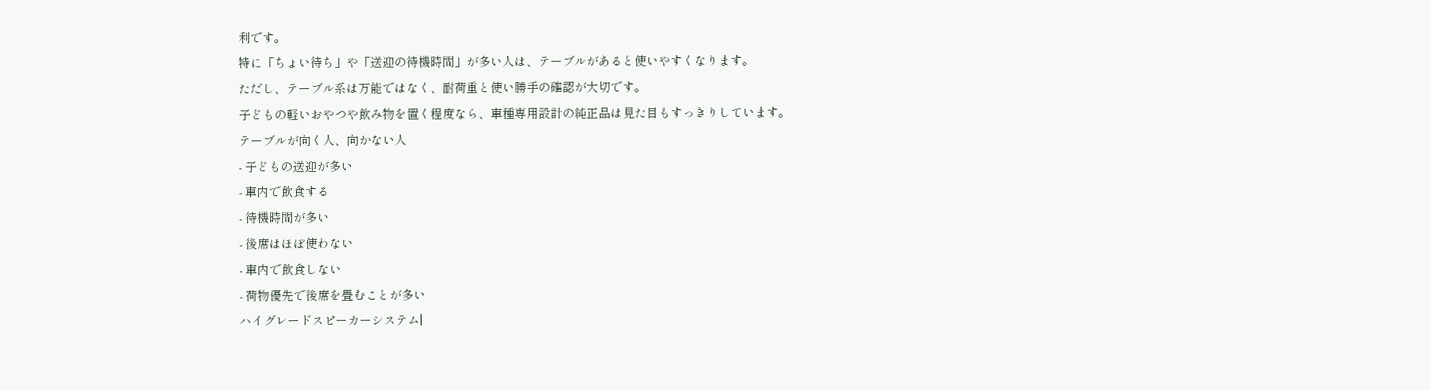利です。
特に「ちょい待ち」や「送迎の待機時間」が多い人は、テーブルがあると使いやすくなります。
ただし、テーブル系は万能ではなく、耐荷重と使い勝手の確認が大切です。
子どもの軽いおやつや飲み物を置く程度なら、車種専用設計の純正品は見た目もすっきりしています。
テーブルが向く人、向かない人
- 子どもの送迎が多い
- 車内で飲食する
- 待機時間が多い
- 後席はほぼ使わない
- 車内で飲食しない
- 荷物優先で後席を畳むことが多い
ハイグレードスピーカーシステム|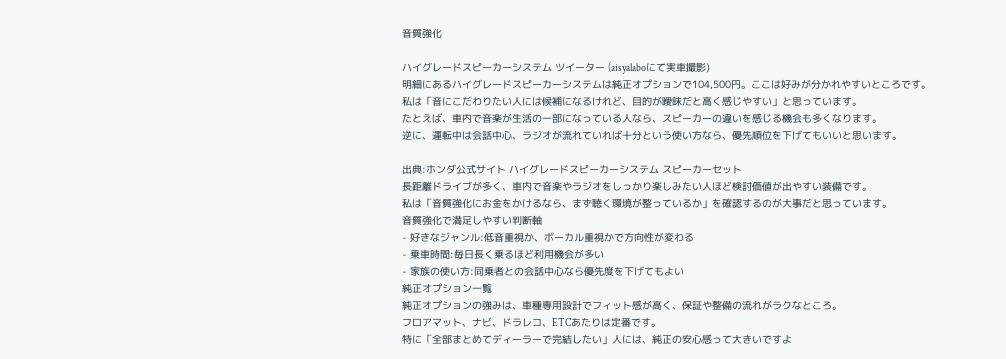音質強化

ハイグレードスピーカーシステム ツイーター (aisyalaboにて実車撮影)
明細にあるハイグレードスピーカーシステムは純正オプションで104,500円。ここは好みが分かれやすいところです。
私は「音にこだわりたい人には候補になるけれど、目的が曖昧だと高く感じやすい」と思っています。
たとえば、車内で音楽が生活の一部になっている人なら、スピーカーの違いを感じる機会も多くなります。
逆に、運転中は会話中心、ラジオが流れていれば十分という使い方なら、優先順位を下げてもいいと思います。

出典:ホンダ公式サイト ハイグレードスピーカーシステム スピーカーセット
長距離ドライブが多く、車内で音楽やラジオをしっかり楽しみたい人ほど検討価値が出やすい装備です。
私は「音質強化にお金をかけるなら、まず聴く環境が整っているか」を確認するのが大事だと思っています。
音質強化で満足しやすい判断軸
- 好きなジャンル:低音重視か、ボーカル重視かで方向性が変わる
- 乗車時間:毎日長く乗るほど利用機会が多い
- 家族の使い方:同乗者との会話中心なら優先度を下げてもよい
純正オプション一覧
純正オプションの強みは、車種専用設計でフィット感が高く、保証や整備の流れがラクなところ。
フロアマット、ナビ、ドラレコ、ETCあたりは定番です。
特に「全部まとめてディーラーで完結したい」人には、純正の安心感って大きいですよ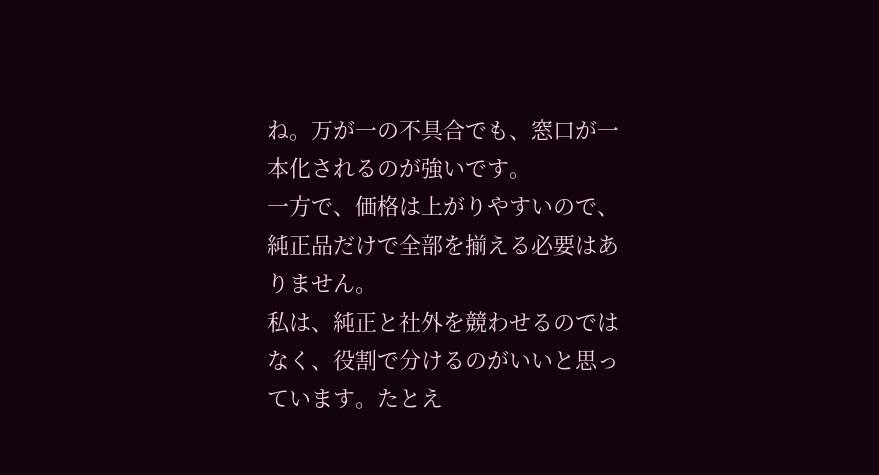ね。万が一の不具合でも、窓口が一本化されるのが強いです。
一方で、価格は上がりやすいので、純正品だけで全部を揃える必要はありません。
私は、純正と社外を競わせるのではなく、役割で分けるのがいいと思っています。たとえ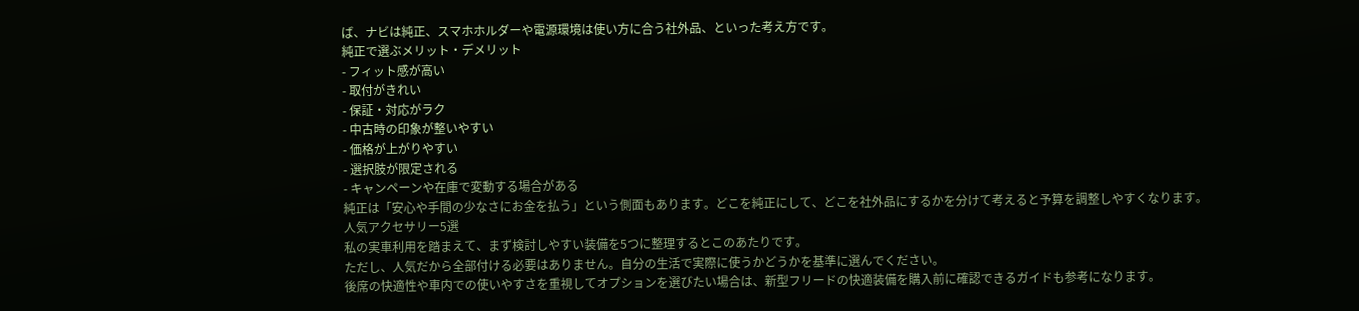ば、ナビは純正、スマホホルダーや電源環境は使い方に合う社外品、といった考え方です。
純正で選ぶメリット・デメリット
- フィット感が高い
- 取付がきれい
- 保証・対応がラク
- 中古時の印象が整いやすい
- 価格が上がりやすい
- 選択肢が限定される
- キャンペーンや在庫で変動する場合がある
純正は「安心や手間の少なさにお金を払う」という側面もあります。どこを純正にして、どこを社外品にするかを分けて考えると予算を調整しやすくなります。
人気アクセサリー5選
私の実車利用を踏まえて、まず検討しやすい装備を5つに整理するとこのあたりです。
ただし、人気だから全部付ける必要はありません。自分の生活で実際に使うかどうかを基準に選んでください。
後席の快適性や車内での使いやすさを重視してオプションを選びたい場合は、新型フリードの快適装備を購入前に確認できるガイドも参考になります。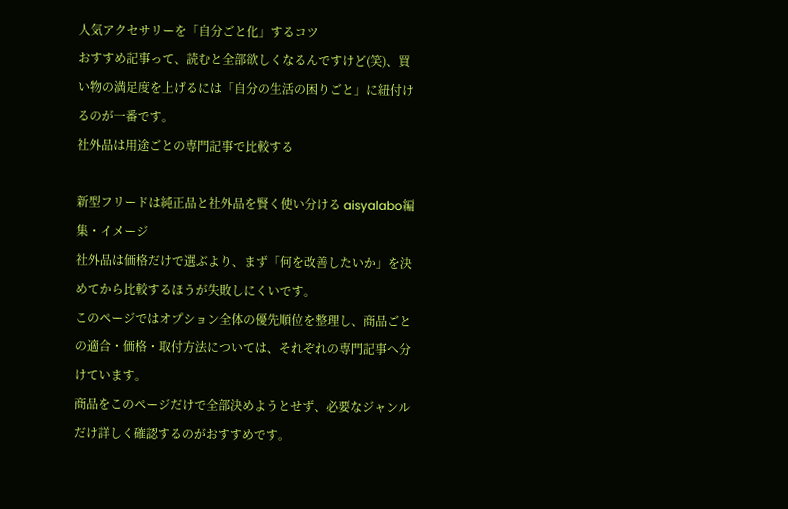人気アクセサリーを「自分ごと化」するコツ
おすすめ記事って、読むと全部欲しくなるんですけど(笑)、買い物の満足度を上げるには「自分の生活の困りごと」に紐付けるのが一番です。
社外品は用途ごとの専門記事で比較する

新型フリードは純正品と社外品を賢く使い分ける aisyalabo編集・イメージ
社外品は価格だけで選ぶより、まず「何を改善したいか」を決めてから比較するほうが失敗しにくいです。
このページではオプション全体の優先順位を整理し、商品ごとの適合・価格・取付方法については、それぞれの専門記事へ分けています。
商品をこのページだけで全部決めようとせず、必要なジャンルだけ詳しく確認するのがおすすめです。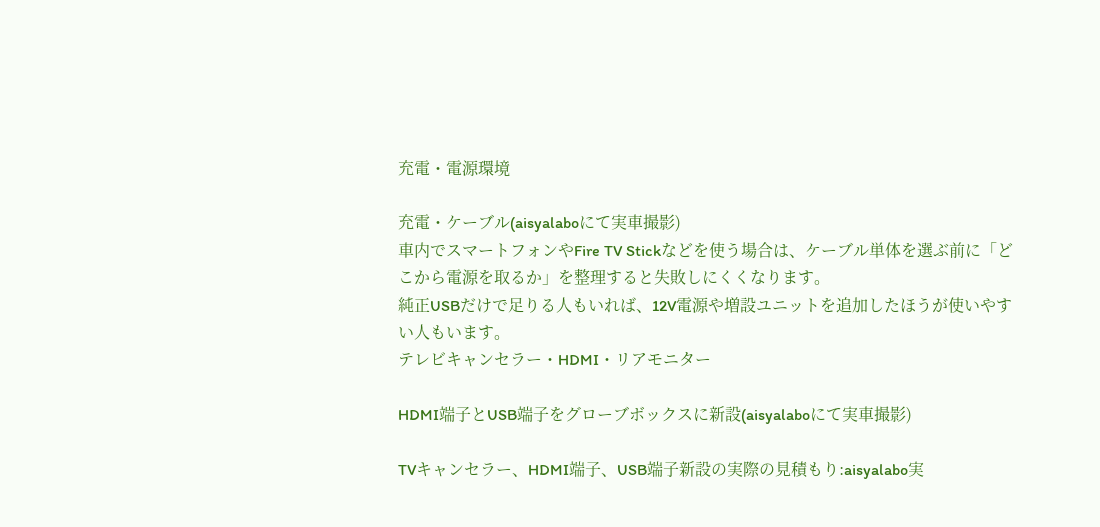充電・電源環境

充電・ケーブル(aisyalaboにて実車撮影)
車内でスマートフォンやFire TV Stickなどを使う場合は、ケーブル単体を選ぶ前に「どこから電源を取るか」を整理すると失敗しにくくなります。
純正USBだけで足りる人もいれば、12V電源や増設ユニットを追加したほうが使いやすい人もいます。
テレビキャンセラー・HDMI・リアモニター

HDMI端子とUSB端子をグローブボックスに新設(aisyalaboにて実車撮影)

TVキャンセラー、HDMI端子、USB端子新設の実際の見積もり:aisyalabo実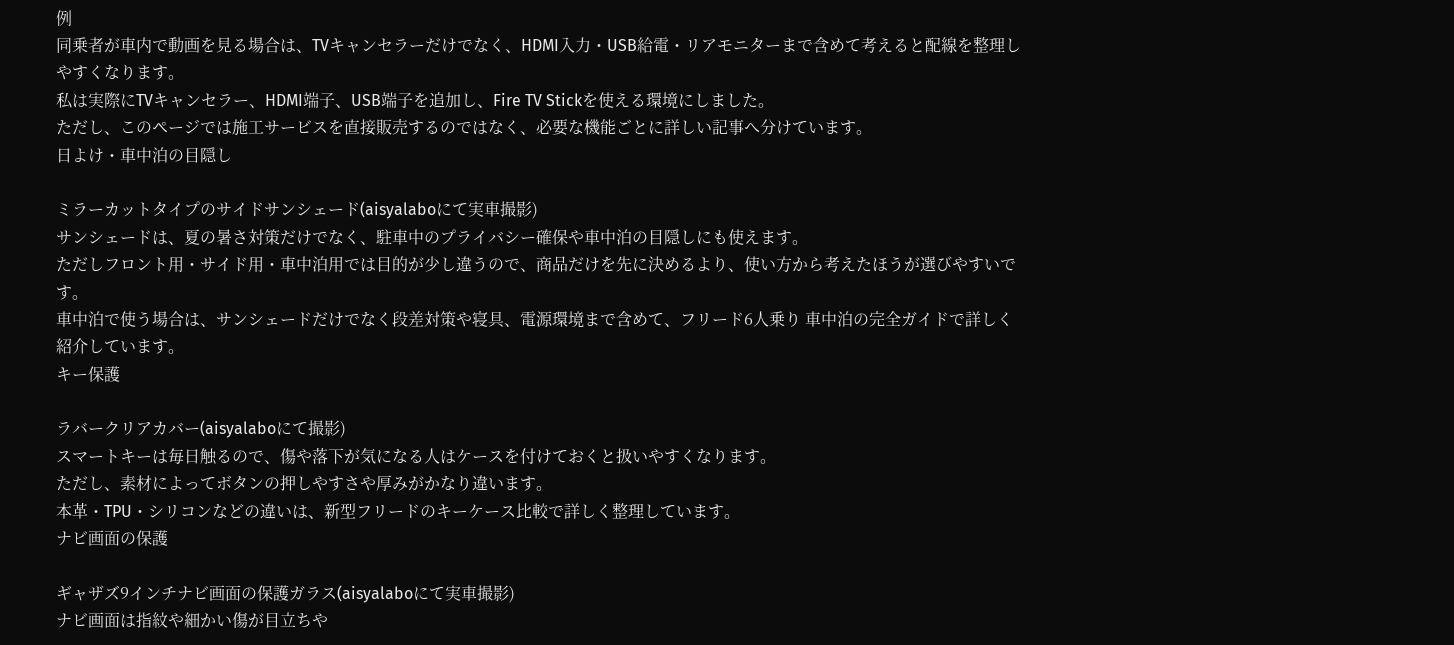例
同乗者が車内で動画を見る場合は、TVキャンセラーだけでなく、HDMI入力・USB給電・リアモニターまで含めて考えると配線を整理しやすくなります。
私は実際にTVキャンセラー、HDMI端子、USB端子を追加し、Fire TV Stickを使える環境にしました。
ただし、このページでは施工サービスを直接販売するのではなく、必要な機能ごとに詳しい記事へ分けています。
日よけ・車中泊の目隠し

ミラーカットタイプのサイドサンシェード(aisyalaboにて実車撮影)
サンシェードは、夏の暑さ対策だけでなく、駐車中のプライバシー確保や車中泊の目隠しにも使えます。
ただしフロント用・サイド用・車中泊用では目的が少し違うので、商品だけを先に決めるより、使い方から考えたほうが選びやすいです。
車中泊で使う場合は、サンシェードだけでなく段差対策や寝具、電源環境まで含めて、フリード6人乗り 車中泊の完全ガイドで詳しく紹介しています。
キー保護

ラバークリアカバー(aisyalaboにて撮影)
スマートキーは毎日触るので、傷や落下が気になる人はケースを付けておくと扱いやすくなります。
ただし、素材によってボタンの押しやすさや厚みがかなり違います。
本革・TPU・シリコンなどの違いは、新型フリードのキーケース比較で詳しく整理しています。
ナビ画面の保護

ギャザズ9インチナビ画面の保護ガラス(aisyalaboにて実車撮影)
ナビ画面は指紋や細かい傷が目立ちや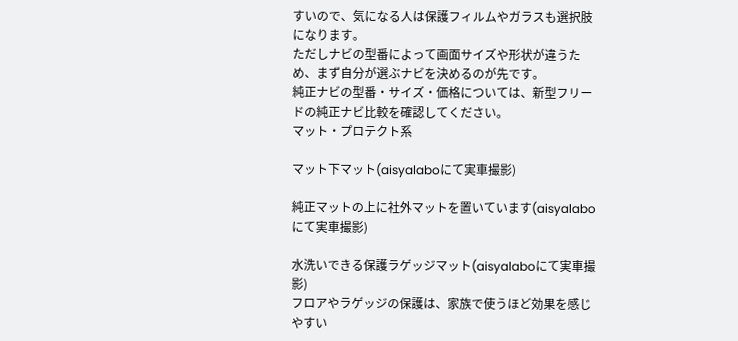すいので、気になる人は保護フィルムやガラスも選択肢になります。
ただしナビの型番によって画面サイズや形状が違うため、まず自分が選ぶナビを決めるのが先です。
純正ナビの型番・サイズ・価格については、新型フリードの純正ナビ比較を確認してください。
マット・プロテクト系

マット下マット(aisyalaboにて実車撮影)

純正マットの上に社外マットを置いています(aisyalaboにて実車撮影)

水洗いできる保護ラゲッジマット(aisyalaboにて実車撮影)
フロアやラゲッジの保護は、家族で使うほど効果を感じやすい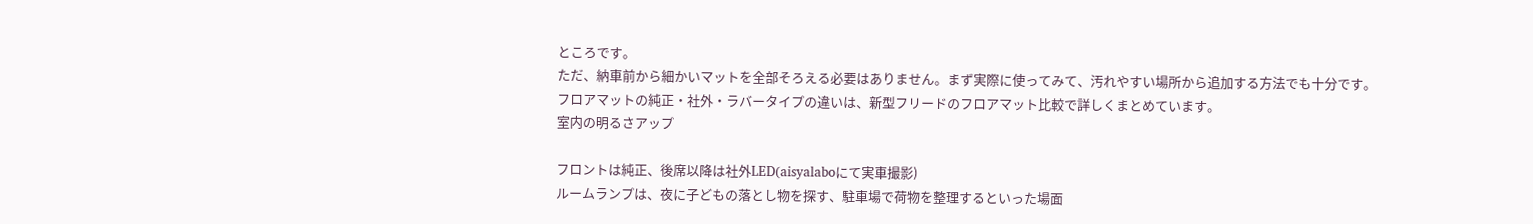ところです。
ただ、納車前から細かいマットを全部そろえる必要はありません。まず実際に使ってみて、汚れやすい場所から追加する方法でも十分です。
フロアマットの純正・社外・ラバータイプの違いは、新型フリードのフロアマット比較で詳しくまとめています。
室内の明るさアップ

フロントは純正、後席以降は社外LED(aisyalaboにて実車撮影)
ルームランプは、夜に子どもの落とし物を探す、駐車場で荷物を整理するといった場面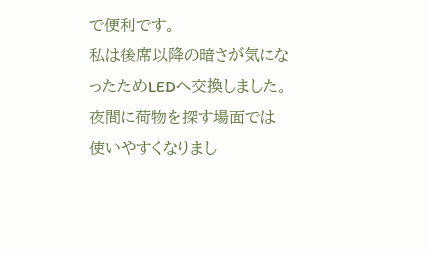で便利です。
私は後席以降の暗さが気になったためLEDへ交換しました。夜間に荷物を探す場面では使いやすくなりまし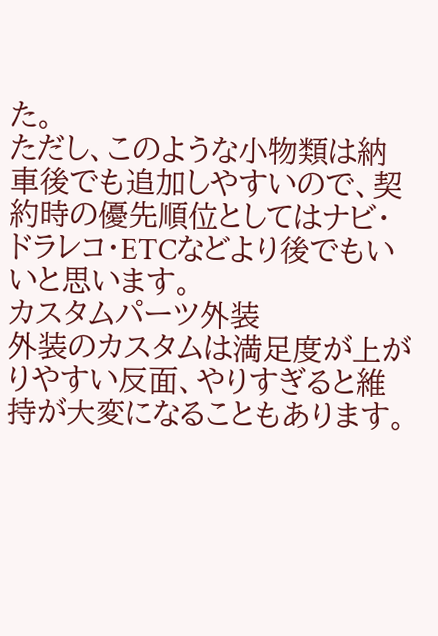た。
ただし、このような小物類は納車後でも追加しやすいので、契約時の優先順位としてはナビ・ドラレコ・ETCなどより後でもいいと思います。
カスタムパーツ外装
外装のカスタムは満足度が上がりやすい反面、やりすぎると維持が大変になることもあります。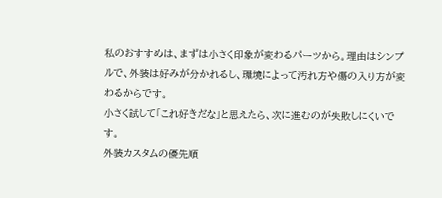私のおすすめは、まずは小さく印象が変わるパーツから。理由はシンプルで、外装は好みが分かれるし、環境によって汚れ方や傷の入り方が変わるからです。
小さく試して「これ好きだな」と思えたら、次に進むのが失敗しにくいです。
外装カスタムの優先順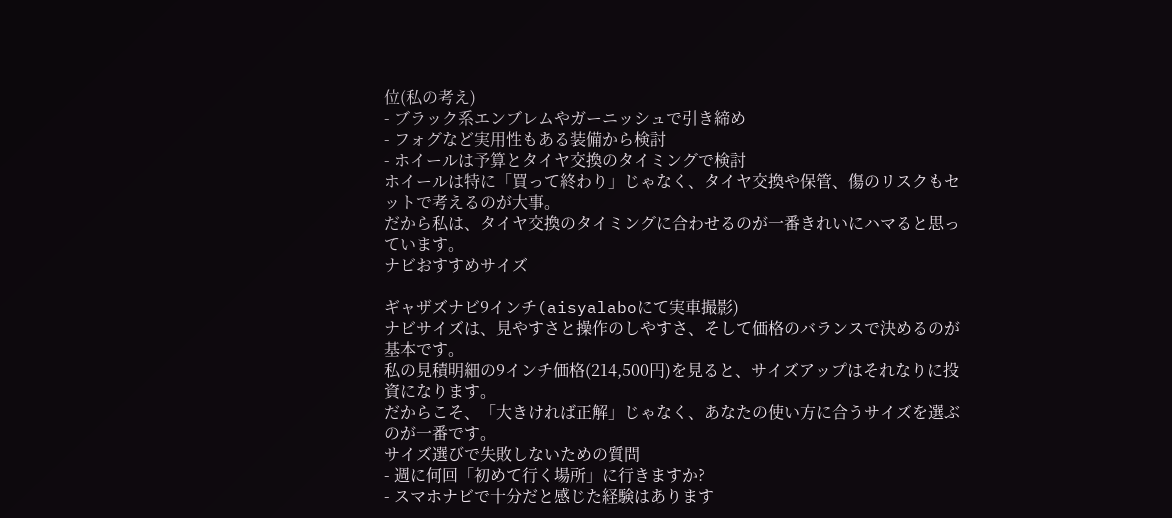位(私の考え)
- ブラック系エンブレムやガーニッシュで引き締め
- フォグなど実用性もある装備から検討
- ホイールは予算とタイヤ交換のタイミングで検討
ホイールは特に「買って終わり」じゃなく、タイヤ交換や保管、傷のリスクもセットで考えるのが大事。
だから私は、タイヤ交換のタイミングに合わせるのが一番きれいにハマると思っています。
ナビおすすめサイズ

ギャザズナビ9インチ(aisyalaboにて実車撮影)
ナビサイズは、見やすさと操作のしやすさ、そして価格のバランスで決めるのが基本です。
私の見積明細の9インチ価格(214,500円)を見ると、サイズアップはそれなりに投資になります。
だからこそ、「大きければ正解」じゃなく、あなたの使い方に合うサイズを選ぶのが一番です。
サイズ選びで失敗しないための質問
- 週に何回「初めて行く場所」に行きますか?
- スマホナビで十分だと感じた経験はあります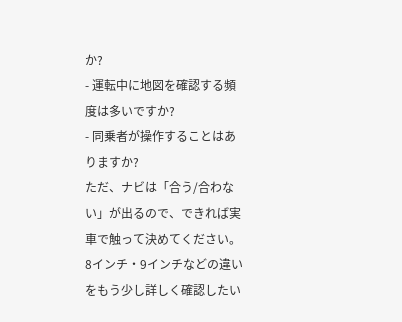か?
- 運転中に地図を確認する頻度は多いですか?
- 同乗者が操作することはありますか?
ただ、ナビは「合う/合わない」が出るので、できれば実車で触って決めてください。
8インチ・9インチなどの違いをもう少し詳しく確認したい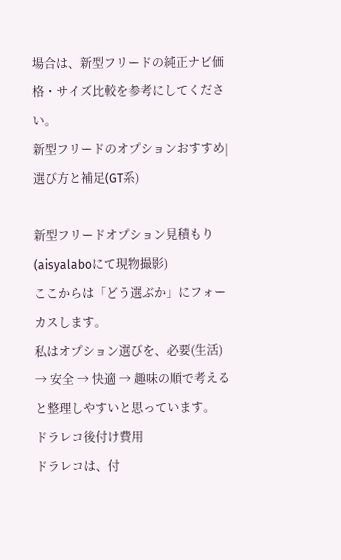場合は、新型フリードの純正ナビ価格・サイズ比較を参考にしてください。
新型フリードのオプションおすすめ|選び方と補足(GT系)

新型フリードオプション見積もり(aisyalaboにて現物撮影)
ここからは「どう選ぶか」にフォーカスします。
私はオプション選びを、必要(生活) → 安全 → 快適 → 趣味の順で考えると整理しやすいと思っています。
ドラレコ後付け費用
ドラレコは、付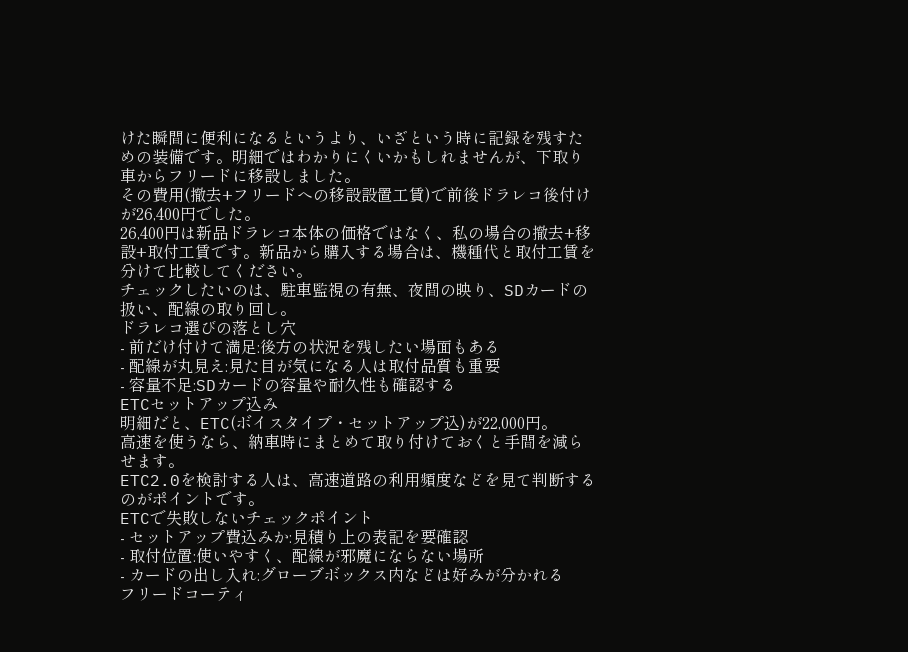けた瞬間に便利になるというより、いざという時に記録を残すための装備です。明細ではわかりにくいかもしれませんが、下取り車からフリードに移設しました。
その費用(撤去+フリードへの移設設置工賃)で前後ドラレコ後付けが26,400円でした。
26,400円は新品ドラレコ本体の価格ではなく、私の場合の撤去+移設+取付工賃です。新品から購入する場合は、機種代と取付工賃を分けて比較してください。
チェックしたいのは、駐車監視の有無、夜間の映り、SDカードの扱い、配線の取り回し。
ドラレコ選びの落とし穴
- 前だけ付けて満足:後方の状況を残したい場面もある
- 配線が丸見え:見た目が気になる人は取付品質も重要
- 容量不足:SDカードの容量や耐久性も確認する
ETCセットアップ込み
明細だと、ETC(ボイスタイプ・セットアップ込)が22,000円。
高速を使うなら、納車時にまとめて取り付けておくと手間を減らせます。
ETC2.0を検討する人は、高速道路の利用頻度などを見て判断するのがポイントです。
ETCで失敗しないチェックポイント
- セットアップ費込みか:見積り上の表記を要確認
- 取付位置:使いやすく、配線が邪魔にならない場所
- カードの出し入れ:グローブボックス内などは好みが分かれる
フリードコーティ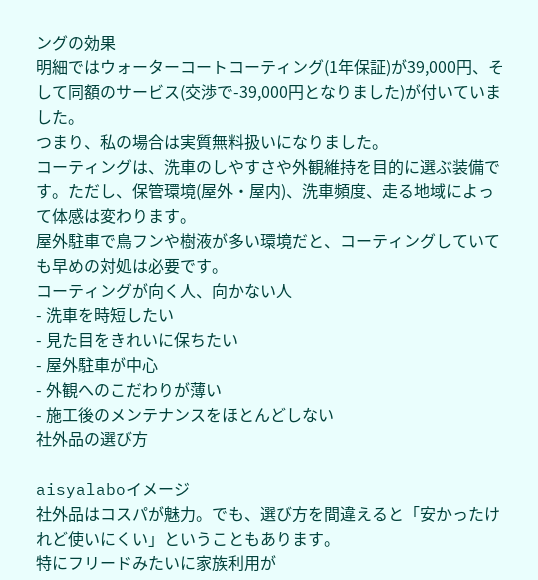ングの効果
明細ではウォーターコートコーティング(1年保証)が39,000円、そして同額のサービス(交渉で-39,000円となりました)が付いていました。
つまり、私の場合は実質無料扱いになりました。
コーティングは、洗車のしやすさや外観維持を目的に選ぶ装備です。ただし、保管環境(屋外・屋内)、洗車頻度、走る地域によって体感は変わります。
屋外駐車で鳥フンや樹液が多い環境だと、コーティングしていても早めの対処は必要です。
コーティングが向く人、向かない人
- 洗車を時短したい
- 見た目をきれいに保ちたい
- 屋外駐車が中心
- 外観へのこだわりが薄い
- 施工後のメンテナンスをほとんどしない
社外品の選び方

aisyalaboイメージ
社外品はコスパが魅力。でも、選び方を間違えると「安かったけれど使いにくい」ということもあります。
特にフリードみたいに家族利用が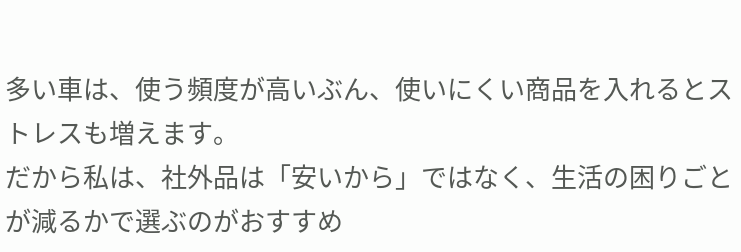多い車は、使う頻度が高いぶん、使いにくい商品を入れるとストレスも増えます。
だから私は、社外品は「安いから」ではなく、生活の困りごとが減るかで選ぶのがおすすめ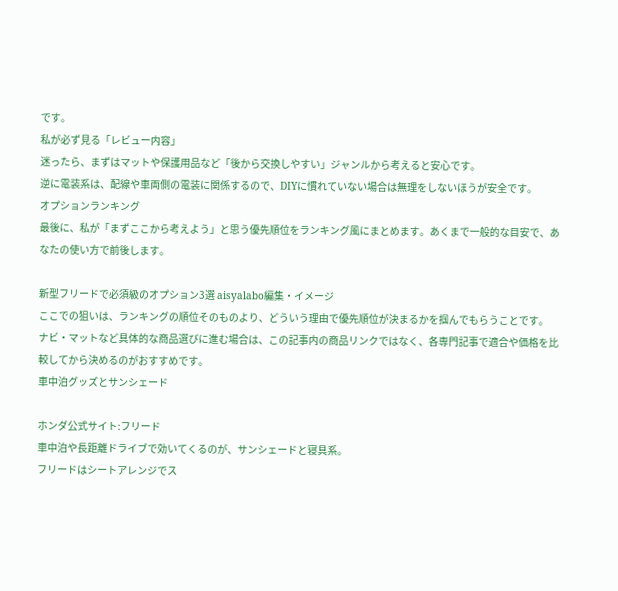です。
私が必ず見る「レビュー内容」
迷ったら、まずはマットや保護用品など「後から交換しやすい」ジャンルから考えると安心です。
逆に電装系は、配線や車両側の電装に関係するので、DIYに慣れていない場合は無理をしないほうが安全です。
オプションランキング
最後に、私が「まずここから考えよう」と思う優先順位をランキング風にまとめます。あくまで一般的な目安で、あなたの使い方で前後します。

新型フリードで必須級のオプション3選 aisyalabo編集・イメージ
ここでの狙いは、ランキングの順位そのものより、どういう理由で優先順位が決まるかを掴んでもらうことです。
ナビ・マットなど具体的な商品選びに進む場合は、この記事内の商品リンクではなく、各専門記事で適合や価格を比較してから決めるのがおすすめです。
車中泊グッズとサンシェード

ホンダ公式サイト:フリード
車中泊や長距離ドライブで効いてくるのが、サンシェードと寝具系。
フリードはシートアレンジでス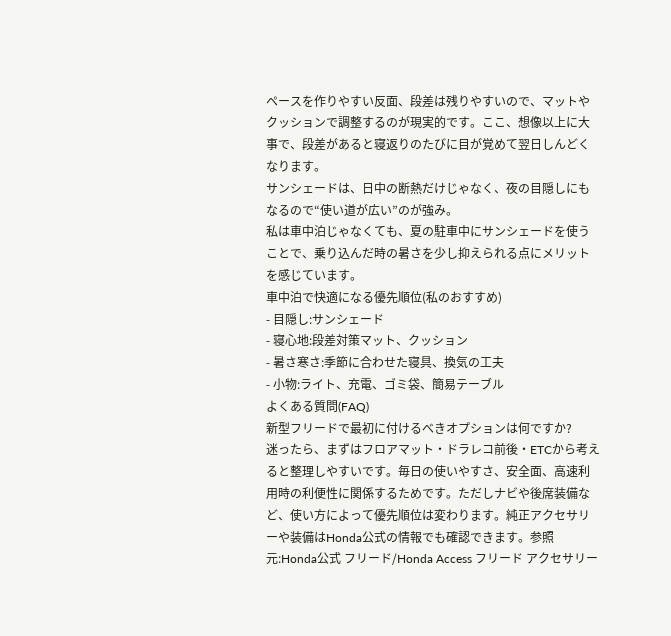ペースを作りやすい反面、段差は残りやすいので、マットやクッションで調整するのが現実的です。ここ、想像以上に大事で、段差があると寝返りのたびに目が覚めて翌日しんどくなります。
サンシェードは、日中の断熱だけじゃなく、夜の目隠しにもなるので“使い道が広い”のが強み。
私は車中泊じゃなくても、夏の駐車中にサンシェードを使うことで、乗り込んだ時の暑さを少し抑えられる点にメリットを感じています。
車中泊で快適になる優先順位(私のおすすめ)
- 目隠し:サンシェード
- 寝心地:段差対策マット、クッション
- 暑さ寒さ:季節に合わせた寝具、換気の工夫
- 小物:ライト、充電、ゴミ袋、簡易テーブル
よくある質問(FAQ)
新型フリードで最初に付けるべきオプションは何ですか?
迷ったら、まずはフロアマット・ドラレコ前後・ETCから考えると整理しやすいです。毎日の使いやすさ、安全面、高速利用時の利便性に関係するためです。ただしナビや後席装備など、使い方によって優先順位は変わります。純正アクセサリーや装備はHonda公式の情報でも確認できます。参照元:Honda公式 フリード/Honda Access フリード アクセサリー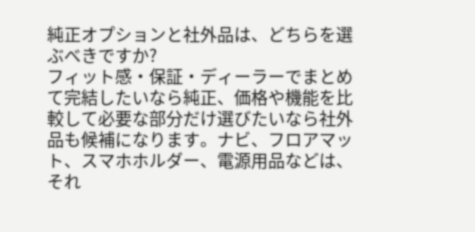純正オプションと社外品は、どちらを選ぶべきですか?
フィット感・保証・ディーラーでまとめて完結したいなら純正、価格や機能を比較して必要な部分だけ選びたいなら社外品も候補になります。ナビ、フロアマット、スマホホルダー、電源用品などは、それ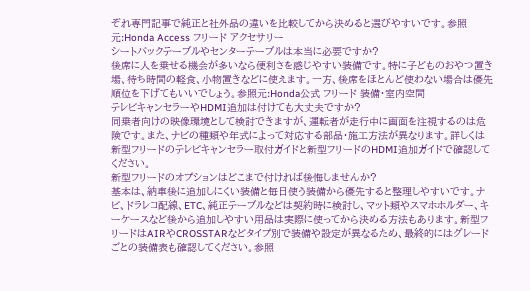ぞれ専門記事で純正と社外品の違いを比較してから決めると選びやすいです。参照元:Honda Access フリード アクセサリー
シートバックテーブルやセンターテーブルは本当に必要ですか?
後席に人を乗せる機会が多いなら便利さを感じやすい装備です。特に子どものおやつ置き場、待ち時間の軽食、小物置きなどに使えます。一方、後席をほとんど使わない場合は優先順位を下げてもいいでしょう。参照元:Honda公式 フリード 装備・室内空間
テレビキャンセラーやHDMI追加は付けても大丈夫ですか?
同乗者向けの映像環境として検討できますが、運転者が走行中に画面を注視するのは危険です。また、ナビの種類や年式によって対応する部品・施工方法が異なります。詳しくは新型フリードのテレビキャンセラー取付ガイドと新型フリードのHDMI追加ガイドで確認してください。
新型フリードのオプションはどこまで付ければ後悔しませんか?
基本は、納車後に追加しにくい装備と毎日使う装備から優先すると整理しやすいです。ナビ、ドラレコ配線、ETC、純正テーブルなどは契約時に検討し、マット類やスマホホルダー、キーケースなど後から追加しやすい用品は実際に使ってから決める方法もあります。新型フリードはAIRやCROSSTARなどタイプ別で装備や設定が異なるため、最終的にはグレードごとの装備表も確認してください。参照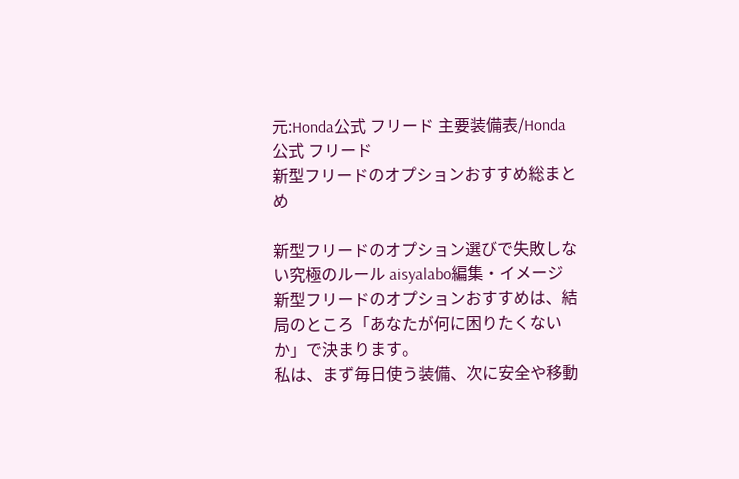元:Honda公式 フリード 主要装備表/Honda公式 フリード
新型フリードのオプションおすすめ総まとめ

新型フリードのオプション選びで失敗しない究極のルール aisyalabo編集・イメージ
新型フリードのオプションおすすめは、結局のところ「あなたが何に困りたくないか」で決まります。
私は、まず毎日使う装備、次に安全や移動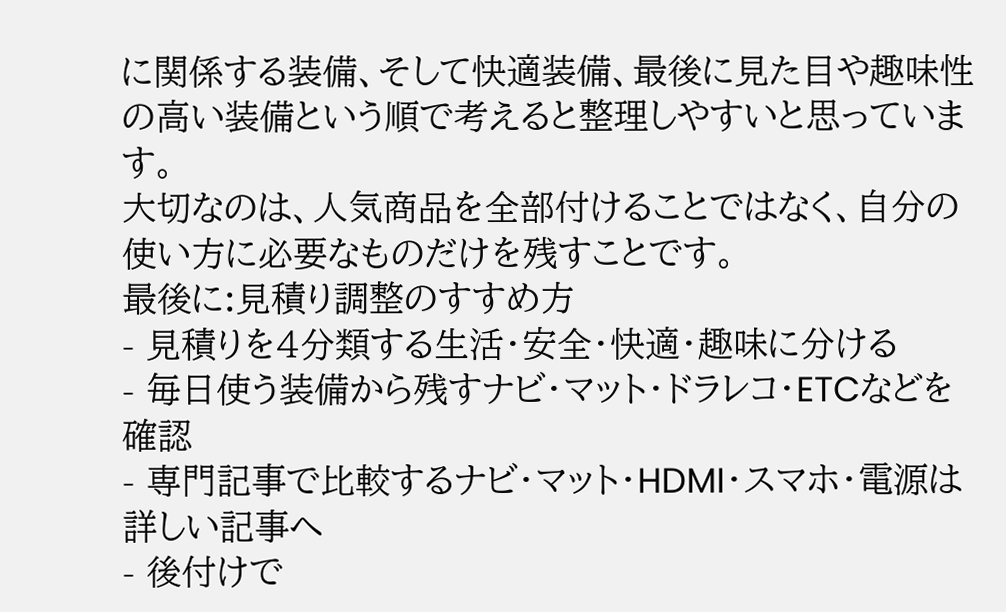に関係する装備、そして快適装備、最後に見た目や趣味性の高い装備という順で考えると整理しやすいと思っています。
大切なのは、人気商品を全部付けることではなく、自分の使い方に必要なものだけを残すことです。
最後に:見積り調整のすすめ方
- 見積りを4分類する生活・安全・快適・趣味に分ける
- 毎日使う装備から残すナビ・マット・ドラレコ・ETCなどを確認
- 専門記事で比較するナビ・マット・HDMI・スマホ・電源は詳しい記事へ
- 後付けで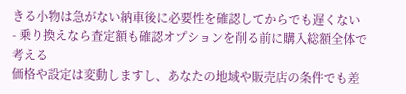きる小物は急がない納車後に必要性を確認してからでも遅くない
- 乗り換えなら査定額も確認オプションを削る前に購入総額全体で考える
価格や設定は変動しますし、あなたの地域や販売店の条件でも差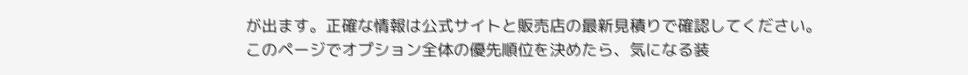が出ます。正確な情報は公式サイトと販売店の最新見積りで確認してください。
このページでオプション全体の優先順位を決めたら、気になる装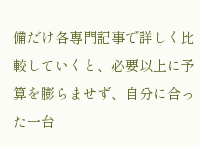備だけ各専門記事で詳しく比較していくと、必要以上に予算を膨らませず、自分に合った一台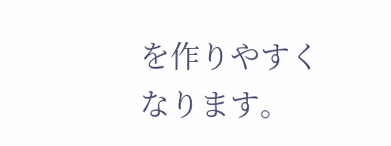を作りやすくなります。